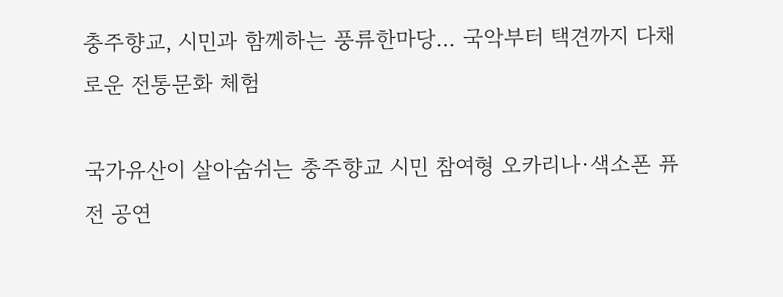충주향교, 시민과 함께하는 풍류한마당… 국악부터 택견까지 다채로운 전통문화 체험

국가유산이 살아숨쉬는 충주향교 시민 참여형 오카리나·색소폰 퓨전 공연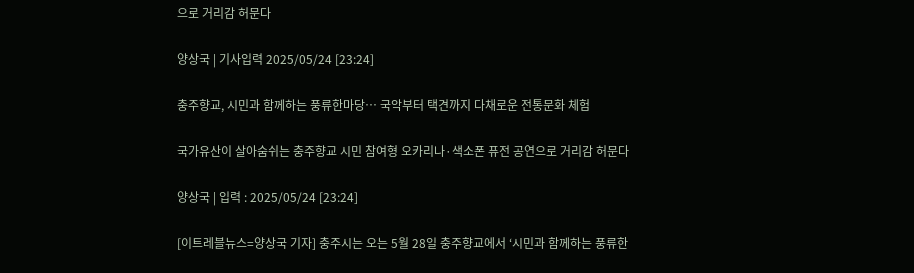으로 거리감 허문다

양상국 | 기사입력 2025/05/24 [23:24]

충주향교, 시민과 함께하는 풍류한마당… 국악부터 택견까지 다채로운 전통문화 체험

국가유산이 살아숨쉬는 충주향교 시민 참여형 오카리나·색소폰 퓨전 공연으로 거리감 허문다

양상국 | 입력 : 2025/05/24 [23:24]

[이트레블뉴스=양상국 기자] 충주시는 오는 5월 28일 충주향교에서 ‘시민과 함께하는 풍류한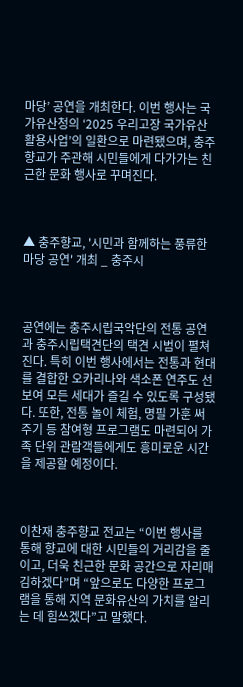마당’ 공연을 개최한다. 이번 행사는 국가유산청의 ‘2025 우리고장 국가유산 활용사업’의 일환으로 마련됐으며, 충주향교가 주관해 시민들에게 다가가는 친근한 문화 행사로 꾸며진다.



▲ 충주향교, '시민과 함께하는 풍류한마당 공연' 개최 _ 충주시



공연에는 충주시립국악단의 전통 공연과 충주시립택견단의 택견 시범이 펼쳐진다. 특히 이번 행사에서는 전통과 현대를 결합한 오카리나와 색소폰 연주도 선보여 모든 세대가 즐길 수 있도록 구성됐다. 또한, 전통 놀이 체험, 명필 가훈 써주기 등 참여형 프로그램도 마련되어 가족 단위 관람객들에게도 흥미로운 시간을 제공할 예정이다.



이찬재 충주향교 전교는 “이번 행사를 통해 향교에 대한 시민들의 거리감을 줄이고, 더욱 친근한 문화 공간으로 자리매김하겠다”며 “앞으로도 다양한 프로그램을 통해 지역 문화유산의 가치를 알리는 데 힘쓰겠다”고 말했다.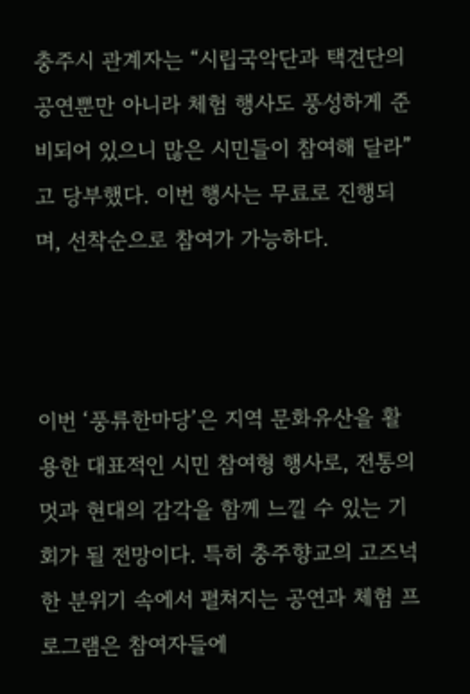충주시 관계자는 “시립국악단과 택견단의 공연뿐만 아니라 체험 행사도 풍성하게 준비되어 있으니 많은 시민들이 참여해 달라”고 당부했다. 이번 행사는 무료로 진행되며, 선착순으로 참여가 가능하다.



이번 ‘풍류한마당’은 지역 문화유산을 활용한 대표적인 시민 참여형 행사로, 전통의 멋과 현대의 감각을 함께 느낄 수 있는 기회가 될 전망이다. 특히 충주향교의 고즈넉한 분위기 속에서 펼쳐지는 공연과 체험 프로그램은 참여자들에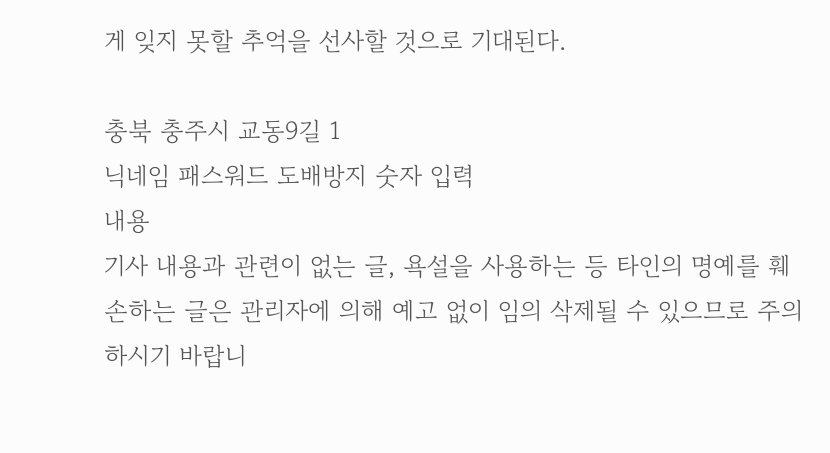게 잊지 못할 추억을 선사할 것으로 기대된다.

충북 충주시 교동9길 1
닉네임 패스워드 도배방지 숫자 입력
내용
기사 내용과 관련이 없는 글, 욕설을 사용하는 등 타인의 명예를 훼손하는 글은 관리자에 의해 예고 없이 임의 삭제될 수 있으므로 주의하시기 바랍니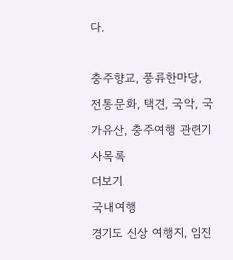다.

충주향교, 풍류한마당, 전통문화, 택견, 국악, 국가유산, 충주여행 관련기사목록
더보기
국내여행
경기도 신상 여행지, 임진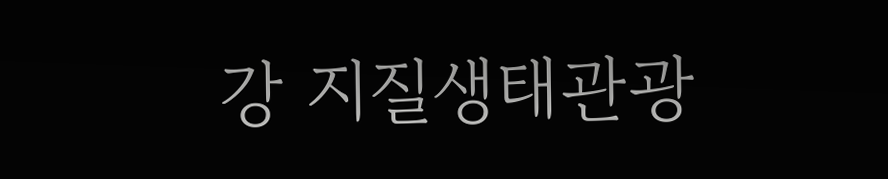강 지질생태관광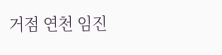거점 연천 임진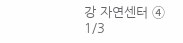강 자연센터 ④
1/3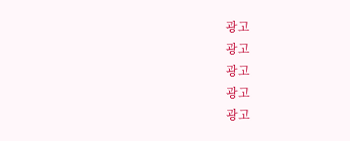광고
광고
광고
광고
광고